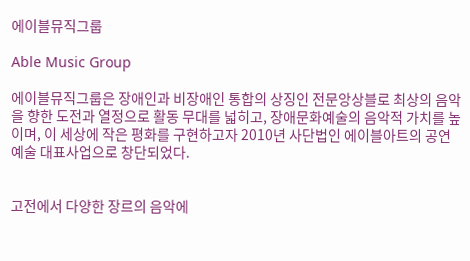에이블뮤직그룹

Able Music Group

에이블뮤직그룹은 장애인과 비장애인 통합의 상징인 전문앙상블로 최상의 음악을 향한 도전과 열정으로 활동 무대를 넓히고, 장애문화예술의 음악적 가치를 높이며, 이 세상에 작은 평화를 구현하고자 2010년 사단법인 에이블아트의 공연예술 대표사업으로 창단되었다.


고전에서 다양한 장르의 음악에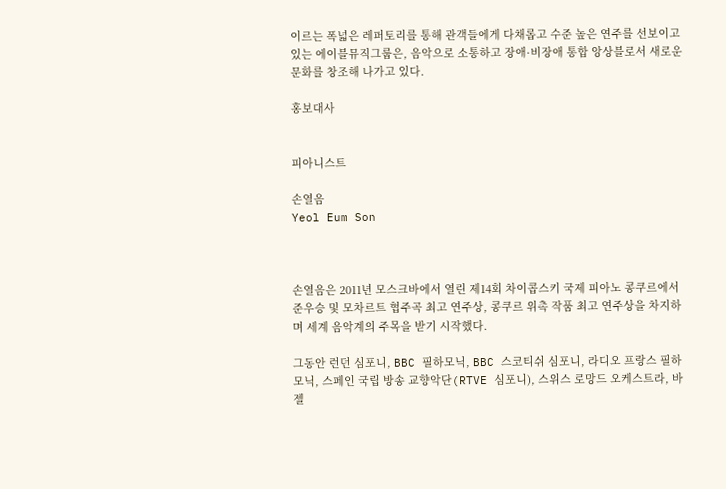이르는 폭넓은 레퍼토리를 통해 관객들에게 다채롭고 수준 높은 연주를 선보이고 있는 에이블뮤직그룹은, 음악으로 소통하고 장애·비장애 통합 앙상블로서 새로운 문화를 창조해 나가고 있다.

홍보대사


피아니스트

손열음
Yeol Eum Son



손열음은 2011년 모스크바에서 열린 제14회 차이콥스키 국제 피아노 콩쿠르에서 준우승 및 모차르트 협주곡 최고 연주상, 콩쿠르 위촉 작품 최고 연주상을 차지하며 세계 음악계의 주목을 받기 시작했다.

그동안 런던 심포니, BBC 필하모닉, BBC 스코티쉬 심포니, 라디오 프랑스 필하모닉, 스페인 국립 방송 교향악단(RTVE 심포니), 스위스 로망드 오케스트라, 바젤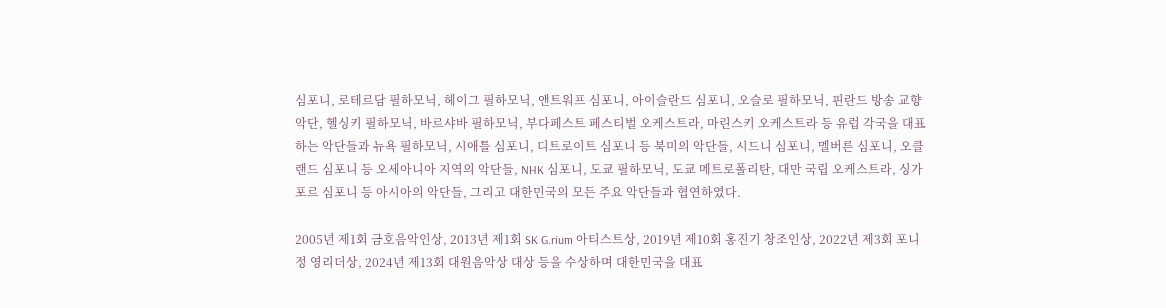심포니, 로테르담 필하모닉, 헤이그 필하모닉, 앤트워프 심포니, 아이슬란드 심포니, 오슬로 필하모닉, 핀란드 방송 교향악단, 헬싱키 필하모닉, 바르샤바 필하모닉, 부다페스트 페스티벌 오케스트라, 마린스키 오케스트라 등 유럽 각국을 대표하는 악단들과 뉴욕 필하모닉, 시애틀 심포니, 디트로이트 심포니 등 북미의 악단들, 시드니 심포니, 멜버른 심포니, 오클랜드 심포니 등 오세아니아 지역의 악단들, NHK 심포니, 도쿄 필하모닉, 도쿄 메트로폴리탄, 대만 국립 오케스트라, 싱가포르 심포니 등 아시아의 악단들, 그리고 대한민국의 모든 주요 악단들과 협연하였다.

2005년 제1회 금호음악인상, 2013년 제1회 SK G.rium 아티스트상, 2019년 제10회 홍진기 창조인상, 2022년 제3회 포니정 영리더상, 2024년 제13회 대원음악상 대상 등을 수상하며 대한민국을 대표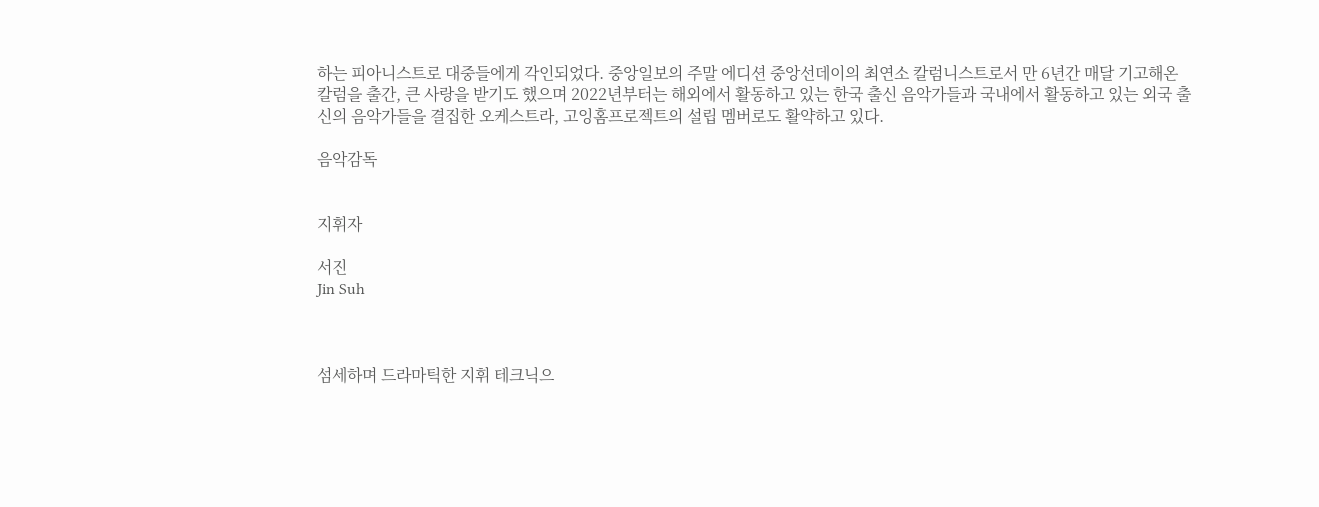하는 피아니스트로 대중들에게 각인되었다. 중앙일보의 주말 에디션 중앙선데이의 최연소 칼럼니스트로서 만 6년간 매달 기고해온 칼럼을 출간, 큰 사랑을 받기도 했으며 2022년부터는 해외에서 활동하고 있는 한국 출신 음악가들과 국내에서 활동하고 있는 외국 출신의 음악가들을 결집한 오케스트라, 고잉홈프로젝트의 설립 멤버로도 활약하고 있다.

음악감독


지휘자

서진
Jin Suh



섬세하며 드라마틱한 지휘 테크닉으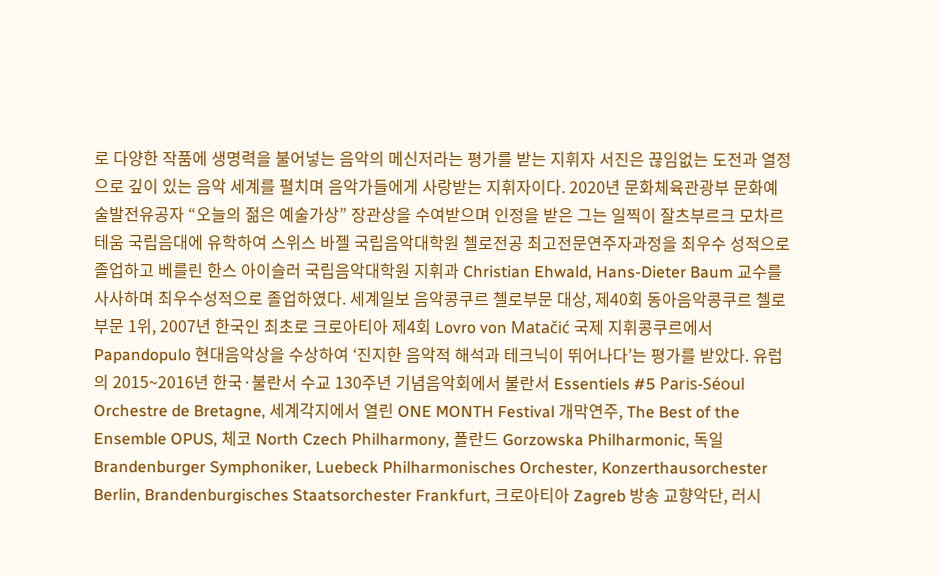로 다양한 작품에 생명력을 불어넣는 음악의 메신저라는 평가를 받는 지휘자 서진은 끊임없는 도전과 열정으로 깊이 있는 음악 세계를 펼치며 음악가들에게 사랑받는 지휘자이다. 2020년 문화체육관광부 문화예술발전유공자 “오늘의 젊은 예술가상” 장관상을 수여받으며 인정을 받은 그는 일찍이 잘츠부르크 모차르테움 국립음대에 유학하여 스위스 바젤 국립음악대학원 첼로전공 최고전문연주자과정을 최우수 성적으로 졸업하고 베를린 한스 아이슬러 국립음악대학원 지휘과 Christian Ehwald, Hans-Dieter Baum 교수를 사사하며 최우수성적으로 졸업하였다. 세계일보 음악콩쿠르 첼로부문 대상, 제40회 동아음악콩쿠르 첼로부문 1위, 2007년 한국인 최초로 크로아티아 제4회 Lovro von Matačić 국제 지휘콩쿠르에서 Papandopulo 현대음악상을 수상하여 ‘진지한 음악적 해석과 테크닉이 뛰어나다’는 평가를 받았다. 유럽의 2015~2016년 한국·불란서 수교 130주년 기념음악회에서 불란서 Essentiels #5 Paris-Séoul Orchestre de Bretagne, 세계각지에서 열린 ONE MONTH Festival 개막연주, The Best of the Ensemble OPUS, 체코 North Czech Philharmony, 폴란드 Gorzowska Philharmonic, 독일 Brandenburger Symphoniker, Luebeck Philharmonisches Orchester, Konzerthausorchester Berlin, Brandenburgisches Staatsorchester Frankfurt, 크로아티아 Zagreb 방송 교향악단, 러시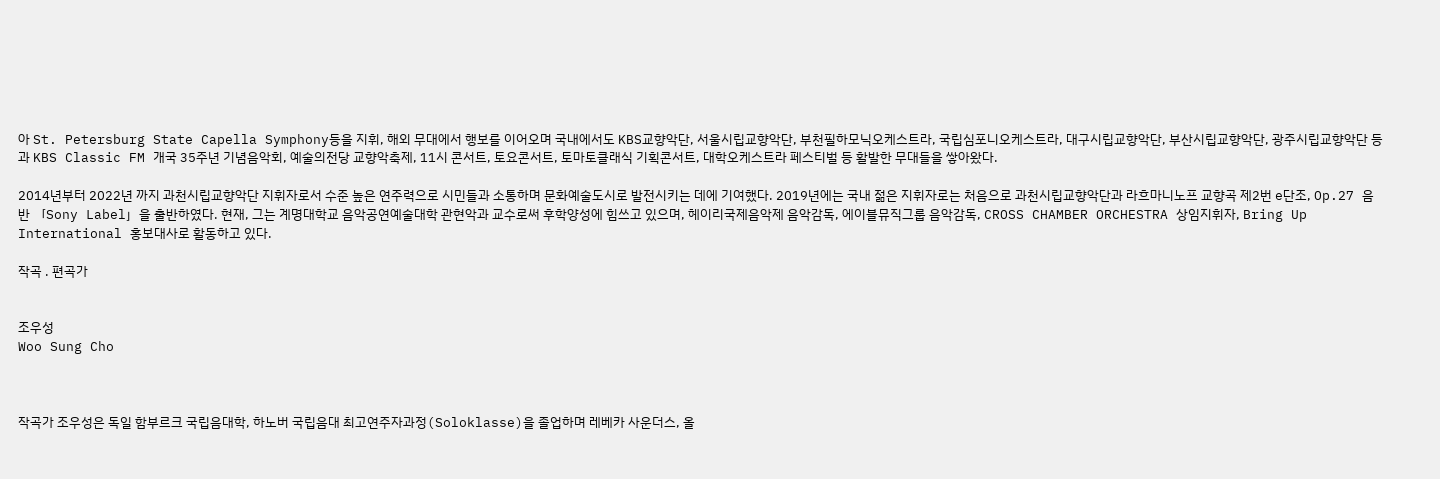아 St. Petersburg State Capella Symphony등을 지휘, 해외 무대에서 행보를 이어오며 국내에서도 KBS교향악단, 서울시립교향악단, 부천필하모닉오케스트라, 국립심포니오케스트라, 대구시립교향악단, 부산시립교향악단, 광주시립교향악단 등과 KBS Classic FM 개국 35주년 기념음악회, 예술의전당 교향악축제, 11시 콘서트, 토요콘서트, 토마토클래식 기획콘서트, 대학오케스트라 페스티벌 등 활발한 무대들을 쌓아왔다.

2014년부터 2022년 까지 과천시립교향악단 지휘자로서 수준 높은 연주력으로 시민들과 소통하며 문화예술도시로 발전시키는 데에 기여했다. 2019년에는 국내 젊은 지휘자로는 처음으로 과천시립교향악단과 라흐마니노프 교향곡 제2번 e단조, Op.27 음반 「Sony Label」을 출반하였다. 현재, 그는 계명대학교 음악공연예술대학 관현악과 교수로써 후학양성에 힘쓰고 있으며, 헤이리국제음악제 음악감독, 에이블뮤직그룹 음악감독, CROSS CHAMBER ORCHESTRA 상임지휘자, Bring Up International 홍보대사로 활동하고 있다.

작곡 . 편곡가


조우성
Woo Sung Cho



작곡가 조우성은 독일 함부르크 국립음대학, 하노버 국립음대 최고연주자과정(Soloklasse)을 졸업하며 레베카 사운더스, 올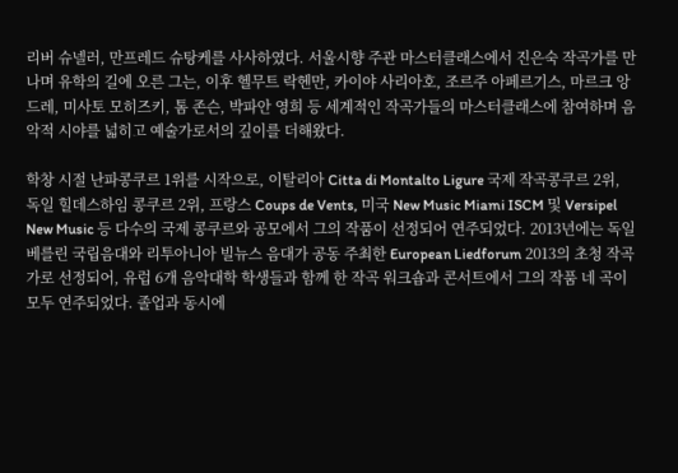리버 슈넬러, 만프레드 슈탕케를 사사하였다. 서울시향 주관 마스터클래스에서 진은숙 작곡가를 만나며 유학의 길에 오른 그는, 이후 헬무트 락헨만, 카이야 사리아호, 조르주 아페르기스, 마르크 앙드레, 미사토 모히즈키, 톰 존슨, 박파안 영희 등 세계적인 작곡가들의 마스터클래스에 참여하며 음악적 시야를 넓히고 예술가로서의 깊이를 더해왔다.

학창 시절 난파콩쿠르 1위를 시작으로, 이탈리아 Citta di Montalto Ligure 국제 작곡콩쿠르 2위, 독일 힐데스하임 콩쿠르 2위, 프랑스 Coups de Vents, 미국 New Music Miami ISCM 및 Versipel New Music 등 다수의 국제 콩쿠르와 공모에서 그의 작품이 선정되어 연주되었다. 2013년에는 독일 베를린 국립음대와 리투아니아 빌뉴스 음대가 공동 주최한 European Liedforum 2013의 초청 작곡가로 선정되어, 유럽 6개 음악대학 학생들과 함께 한 작곡 워크숍과 콘서트에서 그의 작품 네 곡이 모두 연주되었다. 졸업과 동시에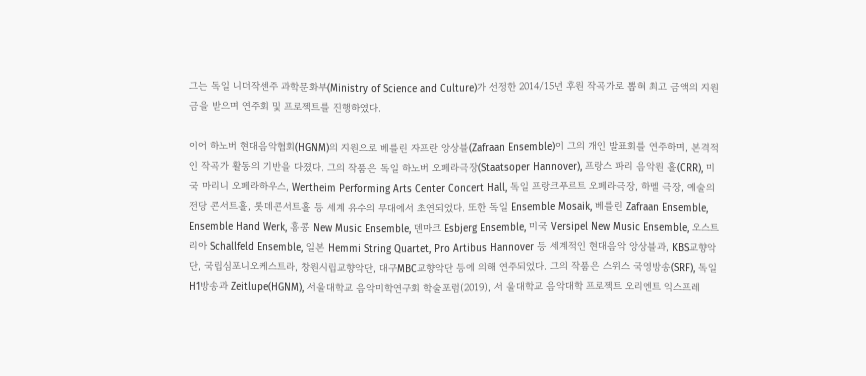그는 독일 니더작센주 과학문화부(Ministry of Science and Culture)가 선정한 2014/15년 후원 작곡가로 뽑혀 최고 금액의 지원금을 받으며 연주회 및 프로젝트를 진행하였다.

이어 하노버 현대음악협회(HGNM)의 지원으로 베를린 자프란 앙상블(Zafraan Ensemble)이 그의 개인 발표회를 연주하며, 본격적인 작곡가 활동의 기반을 다졌다. 그의 작품은 독일 하노버 오페라극장(Staatsoper Hannover), 프랑스 파리 음악원 홀(CRR), 미국 마리니 오페라하우스, Wertheim Performing Arts Center Concert Hall, 독일 프랑크푸르트 오페라극장, 하멜 극장, 예술의전당 콘서트홀, 롯데콘서트홀 등 세계 유수의 무대에서 초연되었다. 또한 독일 Ensemble Mosaik, 베를린 Zafraan Ensemble, Ensemble Hand Werk, 홍콩 New Music Ensemble, 덴마크 Esbjerg Ensemble, 미국 Versipel New Music Ensemble, 오스트리아 Schallfeld Ensemble, 일본 Hemmi String Quartet, Pro Artibus Hannover 등 세계적인 현대음악 앙상블과, KBS교향악단, 국립심포니오케스트라, 창원시립교향악단, 대구MBC교향악단 등에 의해 연주되었다. 그의 작품은 스위스 국영방송(SRF), 독일 H1방송과 Zeitlupe(HGNM), 서울대학교 음악미학연구회 학술포럼(2019), 서 울대학교 음악대학 프로젝트 오리엔트 익스프레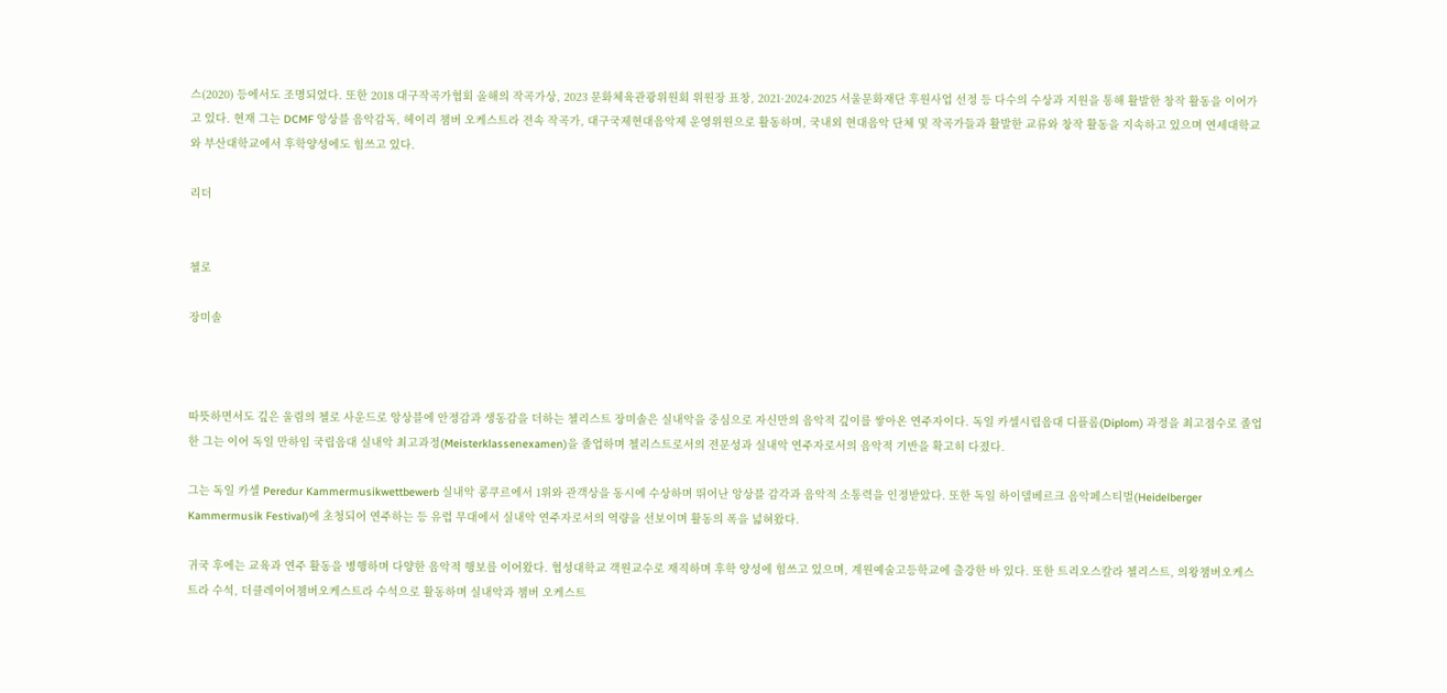스(2020) 등에서도 조명되었다. 또한 2018 대구작곡가협회 올해의 작곡가상, 2023 문화체육관광위원회 위원장 표창, 2021·2024·2025 서울문화재단 후원사업 선정 등 다수의 수상과 지원을 통해 활발한 창작 활동을 이어가고 있다. 현재 그는 DCMF 앙상블 음악감독, 헤이리 챔버 오케스트라 전속 작곡가, 대구국제현대음악제 운영위원으로 활동하며, 국내외 현대음악 단체 및 작곡가들과 활발한 교류와 창작 활동을 지속하고 있으며 연세대학교와 부산대학교에서 후학양성에도 힘쓰고 있다.

리더


첼로

장미솔



따뜻하면서도 깊은 울림의 첼로 사운드로 앙상블에 안정감과 생동감을 더하는 첼리스트 장미솔은 실내악을 중심으로 자신만의 음악적 깊이를 쌓아온 연주자이다. 독일 카셀시립음대 디플롬(Diplom) 과정을 최고점수로 졸업한 그는 이어 독일 만하임 국립음대 실내악 최고과정(Meisterklassenexamen)을 졸업하며 첼리스트로서의 전문성과 실내악 연주자로서의 음악적 기반을 확고히 다졌다.

그는 독일 카셀 Peredur Kammermusikwettbewerb 실내악 콩쿠르에서 1위와 관객상을 동시에 수상하며 뛰어난 앙상블 감각과 음악적 소통력을 인정받았다. 또한 독일 하이델베르크 음악페스티벌(Heidelberger Kammermusik Festival)에 초청되어 연주하는 등 유럽 무대에서 실내악 연주자로서의 역량을 선보이며 활동의 폭을 넓혀왔다.

귀국 후에는 교육과 연주 활동을 병행하며 다양한 음악적 행보를 이어왔다. 협성대학교 객원교수로 재직하며 후학 양성에 힘쓰고 있으며, 계원예술고등학교에 출강한 바 있다. 또한 트리오스칼라 첼리스트, 의왕챔버오케스트라 수석, 더클레이어챔버오케스트라 수석으로 활동하며 실내악과 챔버 오케스트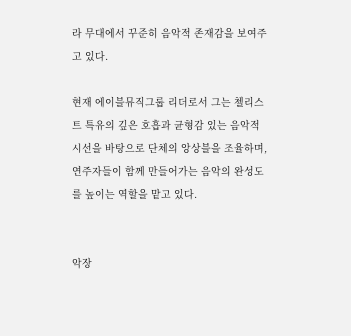라 무대에서 꾸준히 음악적 존재감을 보여주고 있다.

현재 에이블뮤직그룹 리더로서 그는 첼리스트 특유의 깊은 호흡과 균형감 있는 음악적 시선을 바탕으로 단체의 앙상블을 조율하며, 연주자들이 함께 만들어가는 음악의 완성도를 높이는 역할을 맡고 있다.


악장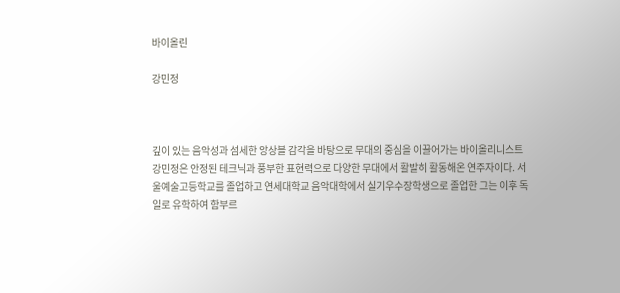바이올린

강민정



깊이 있는 음악성과 섬세한 앙상블 감각을 바탕으로 무대의 중심을 이끌어가는 바이올리니스트 강민정은 안정된 테크닉과 풍부한 표현력으로 다양한 무대에서 활발히 활동해온 연주자이다. 서울예술고등학교를 졸업하고 연세대학교 음악대학에서 실기우수장학생으로 졸업한 그는 이후 독일로 유학하여 함부르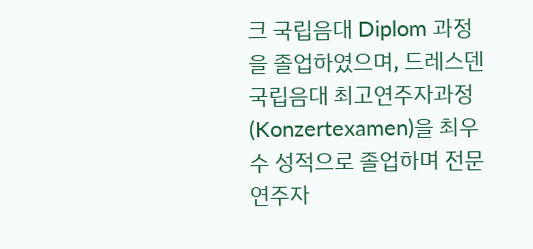크 국립음대 Diplom 과정을 졸업하였으며, 드레스덴 국립음대 최고연주자과정(Konzertexamen)을 최우수 성적으로 졸업하며 전문 연주자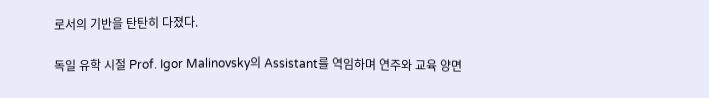로서의 기반을 탄탄히 다졌다.

독일 유학 시절 Prof. Igor Malinovsky의 Assistant를 역임하며 연주와 교육 양면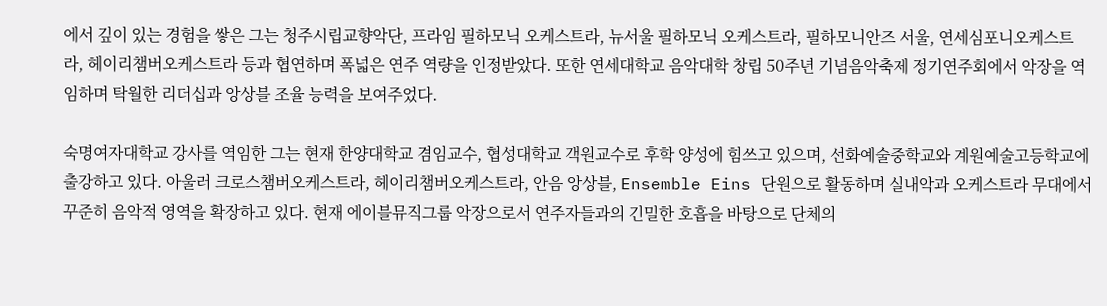에서 깊이 있는 경험을 쌓은 그는 청주시립교향악단, 프라임 필하모닉 오케스트라, 뉴서울 필하모닉 오케스트라, 필하모니안즈 서울, 연세심포니오케스트라, 헤이리챔버오케스트라 등과 협연하며 폭넓은 연주 역량을 인정받았다. 또한 연세대학교 음악대학 창립 50주년 기념음악축제 정기연주회에서 악장을 역임하며 탁월한 리더십과 앙상블 조율 능력을 보여주었다.

숙명여자대학교 강사를 역임한 그는 현재 한양대학교 겸임교수, 협성대학교 객원교수로 후학 양성에 힘쓰고 있으며, 선화예술중학교와 계원예술고등학교에 출강하고 있다. 아울러 크로스챔버오케스트라, 헤이리챔버오케스트라, 안음 앙상블, Ensemble Eins 단원으로 활동하며 실내악과 오케스트라 무대에서 꾸준히 음악적 영역을 확장하고 있다. 현재 에이블뮤직그룹 악장으로서 연주자들과의 긴밀한 호흡을 바탕으로 단체의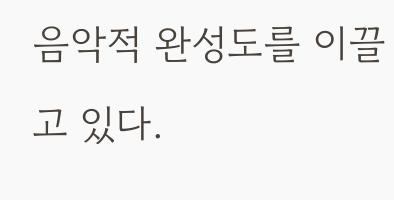음악적 완성도를 이끌고 있다.